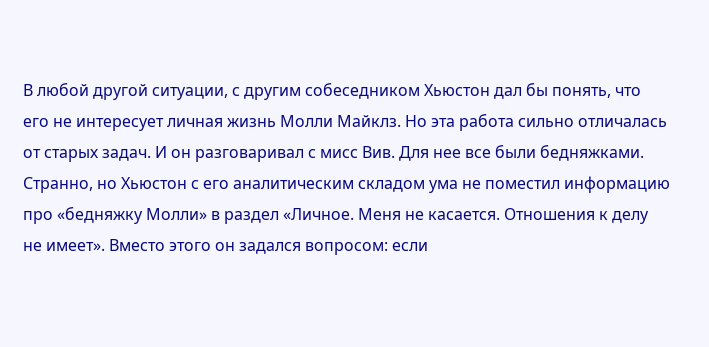В любой другой ситуации, с другим собеседником Хьюстон дал бы понять, что его не интересует личная жизнь Молли Майклз. Но эта работа сильно отличалась от старых задач. И он разговаривал с мисс Вив. Для нее все были бедняжками. Странно, но Хьюстон с его аналитическим складом ума не поместил информацию про «бедняжку Молли» в раздел «Личное. Меня не касается. Отношения к делу не имеет». Вместо этого он задался вопросом: если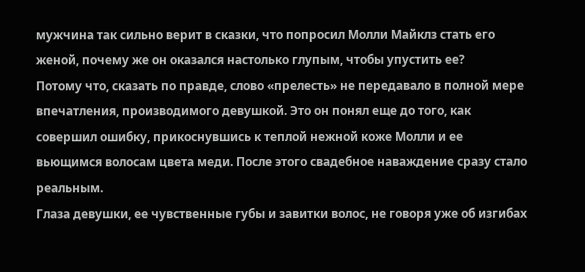мужчина так сильно верит в сказки, что попросил Молли Майклз стать его женой, почему же он оказался настолько глупым, чтобы упустить ее?
Потому что, сказать по правде, слово «прелесть» не передавало в полной мере впечатления, производимого девушкой. Это он понял еще до того, как совершил ошибку, прикоснувшись к теплой нежной коже Молли и ее вьющимся волосам цвета меди. После этого свадебное наваждение сразу стало реальным.
Глаза девушки, ее чувственные губы и завитки волос, не говоря уже об изгибах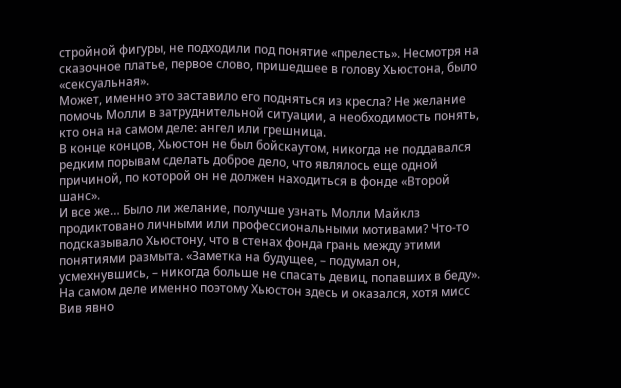стройной фигуры, не подходили под понятие «прелесть». Несмотря на сказочное платье, первое слово, пришедшее в голову Хьюстона, было «сексуальная».
Может, именно это заставило его подняться из кресла? Не желание помочь Молли в затруднительной ситуации, а необходимость понять, кто она на самом деле: ангел или грешница.
В конце концов, Хьюстон не был бойскаутом, никогда не поддавался редким порывам сделать доброе дело, что являлось еще одной причиной, по которой он не должен находиться в фонде «Второй шанс».
И все же… Было ли желание, получше узнать Молли Майклз продиктовано личными или профессиональными мотивами? Что-то подсказывало Хьюстону, что в стенах фонда грань между этими понятиями размыта. «Заметка на будущее, – подумал он, усмехнувшись, – никогда больше не спасать девиц, попавших в беду».
На самом деле именно поэтому Хьюстон здесь и оказался, хотя мисс Вив явно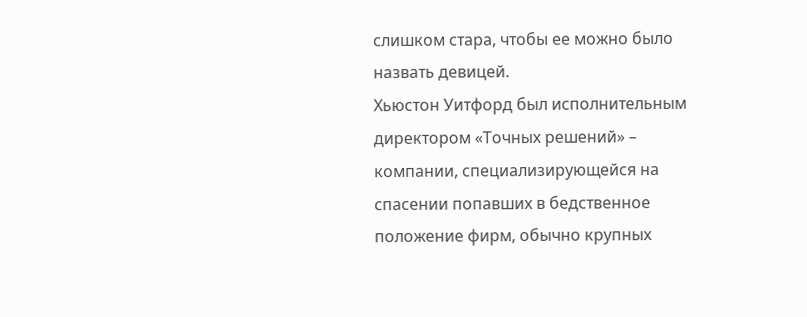слишком стара, чтобы ее можно было назвать девицей.
Хьюстон Уитфорд был исполнительным директором «Точных решений» – компании, специализирующейся на спасении попавших в бедственное положение фирм, обычно крупных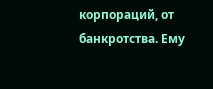корпораций, от банкротства. Ему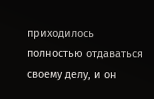приходилось полностью отдаваться своему делу, и он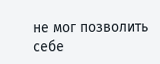не мог позволить себе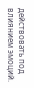действовать под влиянием эмоций.